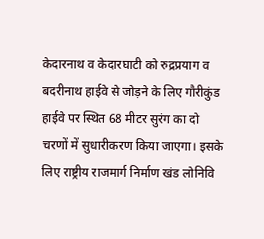केदारनाथ व केदारघाटी को रुद्रप्रयाग व बदरीनाथ हाईवे से जोड़ने के लिए गौरीकुंड हाईवे पर स्थित 68 मीटर सुरंग का दो चरणों में सुधारीकरण किया जाएगा। इसके लिए राष्ट्रीय राजमार्ग निर्माण खंड लोनिवि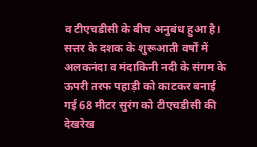व टीएचडीसी के बीच अनुबंध हुआ है।
सत्तर के दशक के शुरूआती वर्षों में अलकनंदा व मंदाकिनी नदी के संगम के ऊपरी तरफ पहाड़ी को काटकर बनाई गई 68 मीटर सुरंग को टीएचडीसी की देखरेख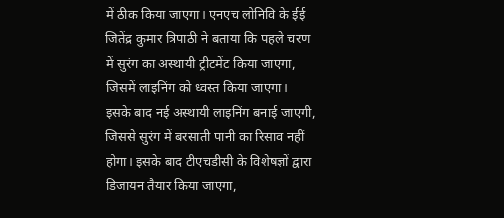में ठीक किया जाएगा। एनएच लोनिवि के ईई जितेंद्र कुमार त्रिपाठी ने बताया कि पहले चरण में सुरंग का अस्थायी ट्रीटमेंट किया जाएगा, जिसमें लाइनिंग को ध्वस्त किया जाएगा। इसके बाद नई अस्थायी लाइनिंग बनाई जाएगी, जिससे सुरंग में बरसाती पानी का रिसाव नहीं होगा। इसके बाद टीएचडीसी के विशेषज्ञों द्वारा डिजायन तैयार किया जाएगा,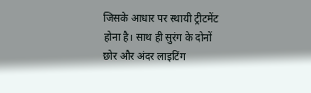जिसके आधार पर स्थायी ट्रीटमेंट होना है। साथ ही सुरंग के दोनों छोर और अंदर लाइटिंग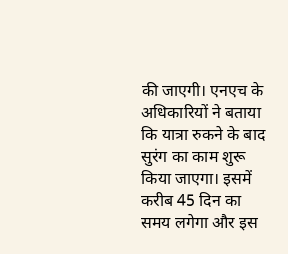की जाएगी। एनएच के अधिकारियों ने बताया कि यात्रा रुकने के बाद सुरंग का काम शुरू किया जाएगा। इसमें करीब 45 दिन का समय लगेगा और इस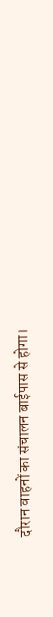दौरान वाहनों का संचालन बाईपास से होगा।